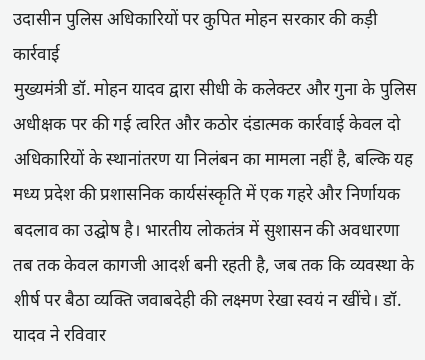उदासीन पुलिस अधिकारियों पर कुपित मोहन सरकार की कड़ी कार्रवाई
मुख्यमंत्री डॉ. मोहन यादव द्वारा सीधी के कलेक्टर और गुना के पुलिस अधीक्षक पर की गई त्वरित और कठोर दंडात्मक कार्रवाई केवल दो अधिकारियों के स्थानांतरण या निलंबन का मामला नहीं है, बल्कि यह मध्य प्रदेश की प्रशासनिक कार्यसंस्कृति में एक गहरे और निर्णायक बदलाव का उद्घोष है। भारतीय लोकतंत्र में सुशासन की अवधारणा तब तक केवल कागजी आदर्श बनी रहती है, जब तक कि व्यवस्था के शीर्ष पर बैठा व्यक्ति जवाबदेही की लक्ष्मण रेखा स्वयं न खींचे। डॉ. यादव ने रविवार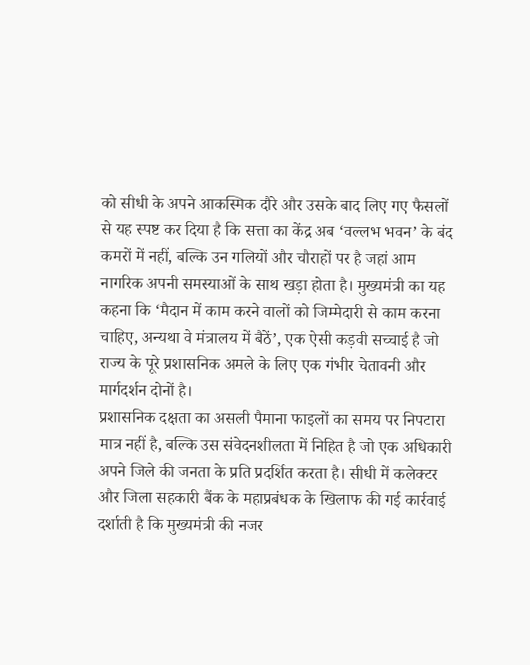को सीधी के अपने आकस्मिक दौरे और उसके बाद लिए गए फैसलों से यह स्पष्ट कर दिया है कि सत्ता का केंद्र अब ‘वल्लभ भवन’ के बंद कमरों में नहीं, बल्कि उन गलियों और चौराहों पर है जहां आम नागरिक अपनी समस्याओं के साथ खड़ा होता है। मुख्यमंत्री का यह कहना कि ‘मैदान में काम करने वालों को जिम्मेदारी से काम करना चाहिए, अन्यथा वे मंत्रालय में बैठें’, एक ऐसी कड़वी सच्चाई है जो राज्य के पूरे प्रशासनिक अमले के लिए एक गंभीर चेतावनी और मार्गदर्शन दोनों है।
प्रशासनिक दक्षता का असली पैमाना फाइलों का समय पर निपटारा मात्र नहीं है, बल्कि उस संवेदनशीलता में निहित है जो एक अधिकारी अपने जिले की जनता के प्रति प्रदर्शित करता है। सीधी में कलेक्टर और जिला सहकारी बैंक के महाप्रबंधक के खिलाफ की गई कार्रवाई दर्शाती है कि मुख्यमंत्री की नजर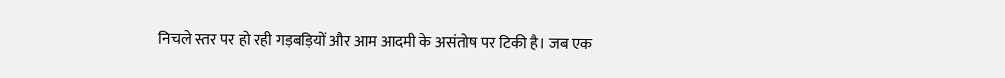निचले स्तर पर हो रही गड़बड़ियों और आम आदमी के असंतोष पर टिकी है। जब एक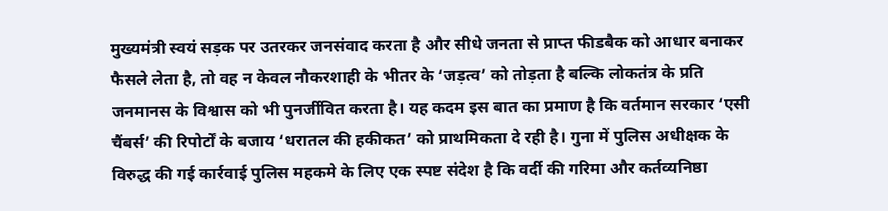मुख्यमंत्री स्वयं सड़क पर उतरकर जनसंवाद करता है और सीधे जनता से प्राप्त फीडबैक को आधार बनाकर फैसले लेता है, तो वह न केवल नौकरशाही के भीतर के ‘जड़त्व’ को तोड़ता है बल्कि लोकतंत्र के प्रति जनमानस के विश्वास को भी पुनर्जीवित करता है। यह कदम इस बात का प्रमाण है कि वर्तमान सरकार ‘एसी चैंबर्स’ की रिपोर्टों के बजाय ‘धरातल की हकीकत’ को प्राथमिकता दे रही है। गुना में पुलिस अधीक्षक के विरुद्ध की गई कार्रवाई पुलिस महकमे के लिए एक स्पष्ट संदेश है कि वर्दी की गरिमा और कर्तव्यनिष्ठा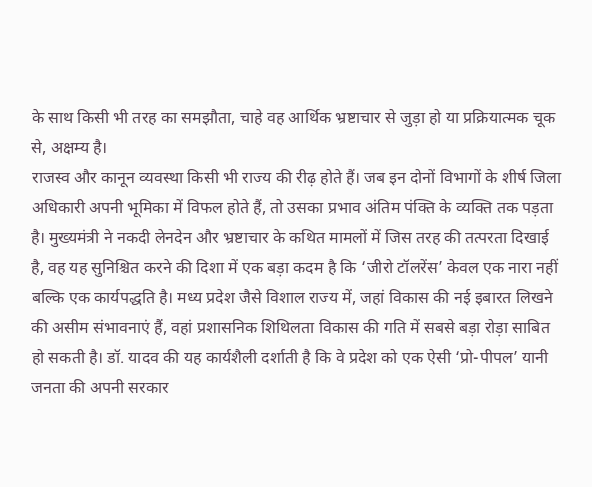के साथ किसी भी तरह का समझौता, चाहे वह आर्थिक भ्रष्टाचार से जुड़ा हो या प्रक्रियात्मक चूक से, अक्षम्य है।
राजस्व और कानून व्यवस्था किसी भी राज्य की रीढ़ होते हैं। जब इन दोनों विभागों के शीर्ष जिला अधिकारी अपनी भूमिका में विफल होते हैं, तो उसका प्रभाव अंतिम पंक्ति के व्यक्ति तक पड़ता है। मुख्यमंत्री ने नकदी लेनदेन और भ्रष्टाचार के कथित मामलों में जिस तरह की तत्परता दिखाई है, वह यह सुनिश्चित करने की दिशा में एक बड़ा कदम है कि ‘जीरो टॉलरेंस’ केवल एक नारा नहीं बल्कि एक कार्यपद्धति है। मध्य प्रदेश जैसे विशाल राज्य में, जहां विकास की नई इबारत लिखने की असीम संभावनाएं हैं, वहां प्रशासनिक शिथिलता विकास की गति में सबसे बड़ा रोड़ा साबित हो सकती है। डॉ. यादव की यह कार्यशैली दर्शाती है कि वे प्रदेश को एक ऐसी ‘प्रो-पीपल’ यानी जनता की अपनी सरकार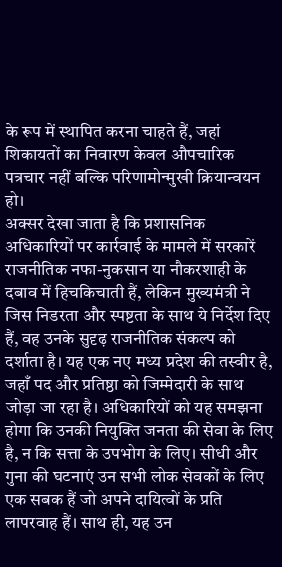के रूप में स्थापित करना चाहते हैं, जहां शिकायतों का निवारण केवल औपचारिक पत्रचार नहीं बल्कि परिणामोन्मुखी क्रियान्वयन हो।
अक्सर देखा जाता है कि प्रशासनिक अधिकारियों पर कार्रवाई के मामले में सरकारें राजनीतिक नफा-नुकसान या नौकरशाही के दबाव में हिचकिचाती हैं, लेकिन मुख्यमंत्री ने जिस निडरता और स्पष्टता के साथ ये निर्देश दिए हैं, वह उनके सुदृढ़ राजनीतिक संकल्प को दर्शाता है। यह एक नए मध्य प्रदेश की तस्वीर है, जहाँ पद और प्रतिष्ठा को जिम्मेदारी के साथ जोड़ा जा रहा है। अधिकारियों को यह समझना होगा कि उनकी नियुक्ति जनता की सेवा के लिए है, न कि सत्ता के उपभोग के लिए। सीधी और गुना की घटनाएं उन सभी लोक सेवकों के लिए एक सबक हैं जो अपने दायित्वों के प्रति लापरवाह हैं। साथ ही, यह उन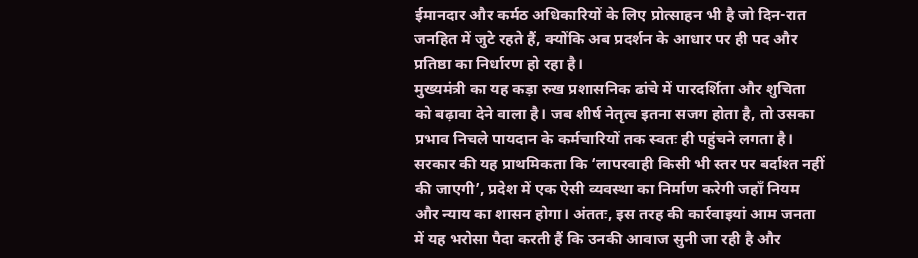ईमानदार और कर्मठ अधिकारियों के लिए प्रोत्साहन भी है जो दिन-रात जनहित में जुटे रहते हैं, क्योंकि अब प्रदर्शन के आधार पर ही पद और प्रतिष्ठा का निर्धारण हो रहा है।
मुख्यमंत्री का यह कड़ा रुख प्रशासनिक ढांचे में पारदर्शिता और शुचिता को बढ़ावा देने वाला है। जब शीर्ष नेतृत्व इतना सजग होता है, तो उसका प्रभाव निचले पायदान के कर्मचारियों तक स्वतः ही पहुंचने लगता है। सरकार की यह प्राथमिकता कि ‘लापरवाही किसी भी स्तर पर बर्दाश्त नहीं की जाएगी’, प्रदेश में एक ऐसी व्यवस्था का निर्माण करेगी जहाँ नियम और न्याय का शासन होगा। अंततः, इस तरह की कार्रवाइयां आम जनता में यह भरोसा पैदा करती हैं कि उनकी आवाज सुनी जा रही है और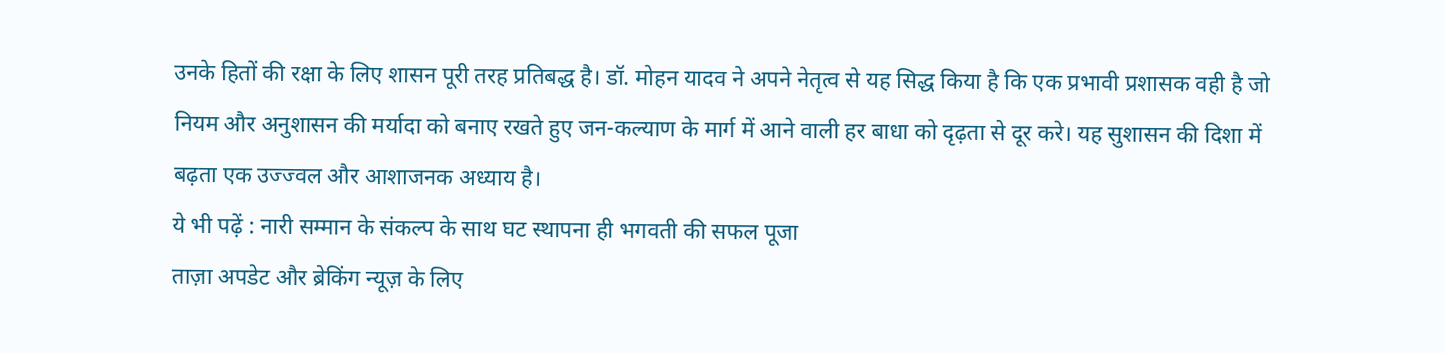उनके हितों की रक्षा के लिए शासन पूरी तरह प्रतिबद्ध है। डॉ. मोहन यादव ने अपने नेतृत्व से यह सिद्ध किया है कि एक प्रभावी प्रशासक वही है जो नियम और अनुशासन की मर्यादा को बनाए रखते हुए जन-कल्याण के मार्ग में आने वाली हर बाधा को दृढ़ता से दूर करे। यह सुशासन की दिशा में बढ़ता एक उज्ज्वल और आशाजनक अध्याय है।
ये भी पढ़ें : नारी सम्मान के संकल्प के साथ घट स्थापना ही भगवती की सफल पूजा
ताज़ा अपडेट और ब्रेकिंग न्यूज़ के लिए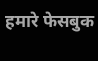हमारे फेसबुक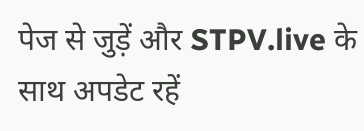पेज से जुड़ें और STPV.live के साथ अपडेट रहें